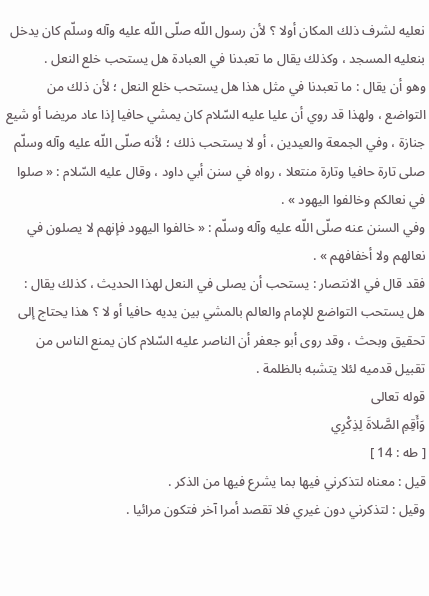نعليه لشرف ذلك المكان أولا ؟ لأن رسول اللّه صلّى اللّه عليه وآله وسلّم كان يدخل بنعليه المسجد ، وكذلك يقال ما تعبدنا في العبادة هل يستحب خلع النعل .
وهو أن يقال : ما تعبدنا في مثل هذا هل يستحب خلع النعل ؛ لأن ذلك من التواضع ، ولهذا قد روي أن عليا عليه السّلام كان يمشي حافيا إذا عاد مريضا أو شيع جنازة ، وفي الجمعة والعيدين ، أو لا يستحب ذلك ؛ لأنه صلّى اللّه عليه وآله وسلّم صلى تارة حافيا وتارة منتعلا ، رواه في سنن أبي داود ، وقال عليه السّلام : « صلوا في نعالكم وخالفوا اليهود » .
وفي السنن عنه صلّى اللّه عليه وآله وسلّم : « خالفوا اليهود فإنهم لا يصلون في نعالهم ولا أخفافهم » .
فقد قال في الانتصار : يستحب أن يصلى في النعل لهذا الحديث ، كذلك يقال : هل يستحب التواضع للإمام والعالم بالمشي بين يديه حافيا أو لا ؟ هذا يحتاج إلى تحقيق وبحث ، وقد روى أبو جعفر أن الناصر عليه السّلام كان يمنع الناس من تقبيل قدميه لئلا يتشبه بالظلمة .
قوله تعالى
وَأَقِمِ الصَّلاةَ لِذِكْرِي
[ طه : 14 ]
قيل : معناه لتذكرني فيها بما يشرع فيها من الذكر .
وقيل : لتذكرني دون غيري فلا تقصد أمرا آخر فتكون مرائيا .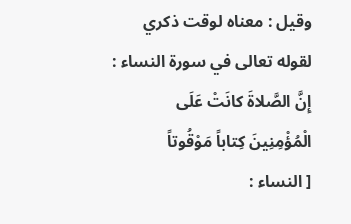وقيل : معناه لوقت ذكري لقوله تعالى في سورة النساء :
إِنَّ الصَّلاةَ كانَتْ عَلَى الْمُؤْمِنِينَ كِتاباً مَوْقُوتاً
[ النساء :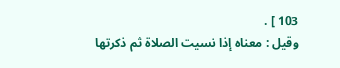103 ] .
وقيل : معناه إذا نسيت الصلاة ثم ذكرتها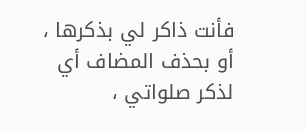فأنت ذاكر لي بذكرها ، أو بحذف المضاف أي لذكر صلواتي ،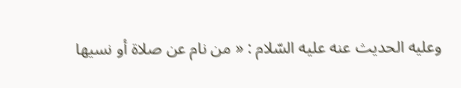وعليه الحديث عنه عليه السّلام : « من نام عن صلاة أو نسيها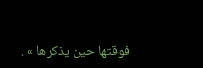فوقتها حين يذكرها » .